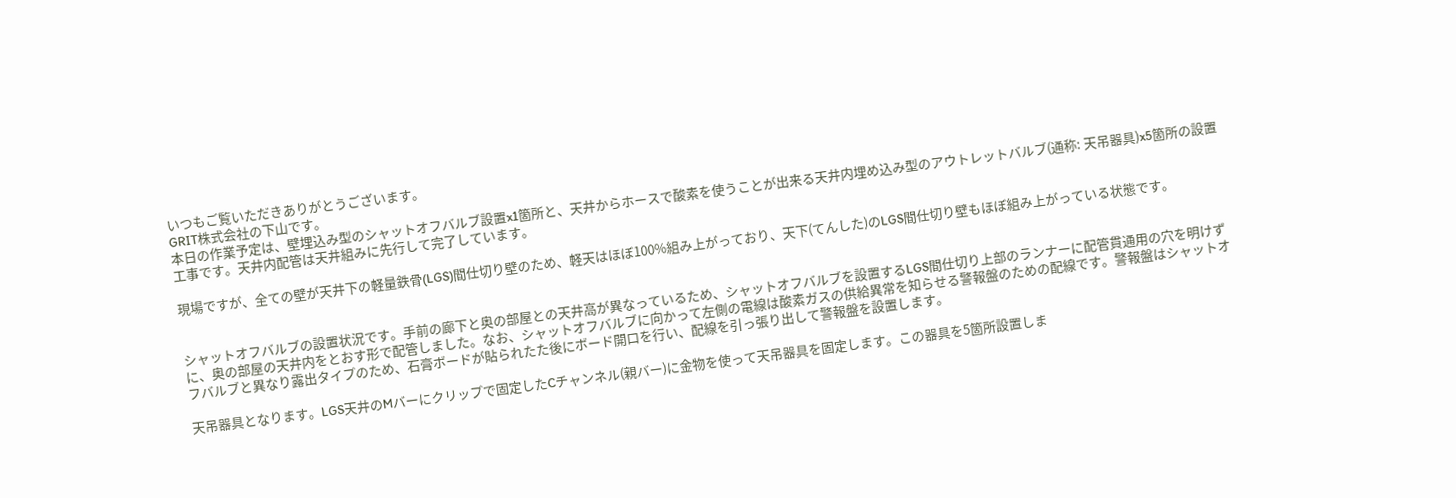いつもご覧いただきありがとうございます。
GRIT株式会社の下山です。
本日の作業予定は、壁埋込み型のシャットオフバルブ設置x1箇所と、天井からホースで酸素を使うことが出来る天井内埋め込み型のアウトレットバルブ(通称: 天吊器具)x5箇所の設置工事です。天井内配管は天井組みに先行して完了しています。

現場ですが、全ての壁が天井下の軽量鉄骨(LGS)間仕切り壁のため、軽天はほぼ100%組み上がっており、天下(てんした)のLGS間仕切り壁もほぼ組み上がっている状態です。


シャットオフバルブの設置状況です。手前の廊下と奥の部屋との天井高が異なっているため、シャットオフバルブを設置するLGS間仕切り上部のランナーに配管貫通用の穴を明けずに、奥の部屋の天井内をとおす形で配管しました。なお、シャットオフバルブに向かって左側の電線は酸素ガスの供給異常を知らせる警報盤のための配線です。警報盤はシャットオフバルブと異なり露出タイプのため、石膏ボードが貼られたた後にボード開口を行い、配線を引っ張り出して警報盤を設置します。

天吊器具となります。LGS天井のMバーにクリップで固定したCチャンネル(親バー)に金物を使って天吊器具を固定します。この器具を5箇所設置しま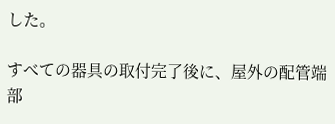した。

すべての器具の取付完了後に、屋外の配管端部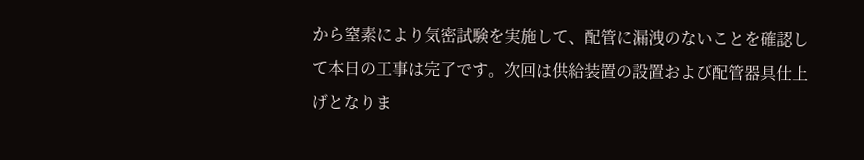から窒素により気密試験を実施して、配管に漏洩のないことを確認して本日の工事は完了です。次回は供給装置の設置および配管器具仕上げとなりま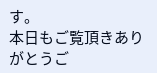す。
本日もご覧頂きありがとうご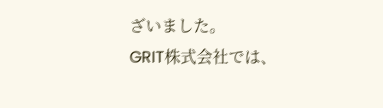ざいました。
GRIT株式会社では、